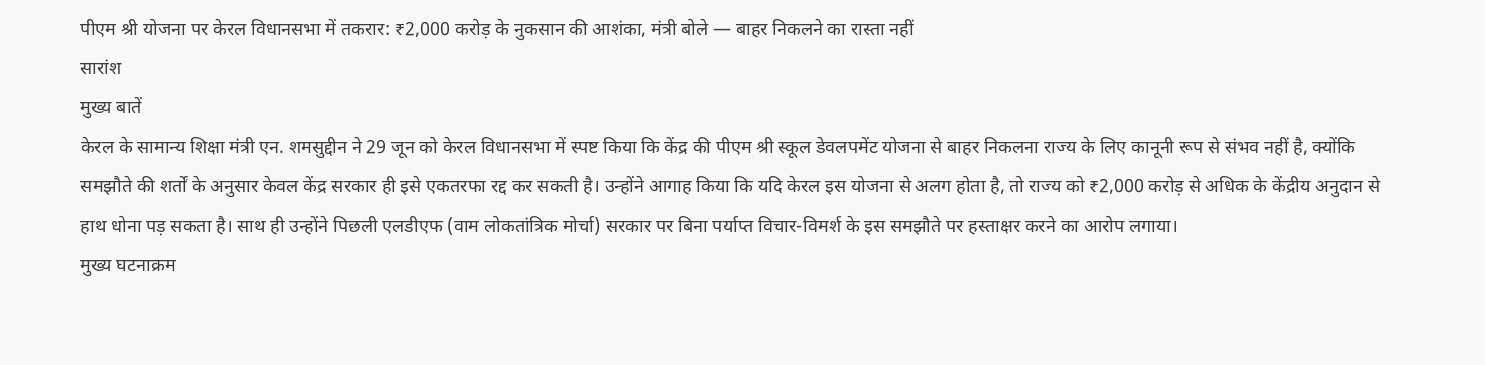पीएम श्री योजना पर केरल विधानसभा में तकरार: ₹2,000 करोड़ के नुकसान की आशंका, मंत्री बोले — बाहर निकलने का रास्ता नहीं
सारांश
मुख्य बातें
केरल के सामान्य शिक्षा मंत्री एन. शमसुद्दीन ने 29 जून को केरल विधानसभा में स्पष्ट किया कि केंद्र की पीएम श्री स्कूल डेवलपमेंट योजना से बाहर निकलना राज्य के लिए कानूनी रूप से संभव नहीं है, क्योंकि समझौते की शर्तों के अनुसार केवल केंद्र सरकार ही इसे एकतरफा रद्द कर सकती है। उन्होंने आगाह किया कि यदि केरल इस योजना से अलग होता है, तो राज्य को ₹2,000 करोड़ से अधिक के केंद्रीय अनुदान से हाथ धोना पड़ सकता है। साथ ही उन्होंने पिछली एलडीएफ (वाम लोकतांत्रिक मोर्चा) सरकार पर बिना पर्याप्त विचार-विमर्श के इस समझौते पर हस्ताक्षर करने का आरोप लगाया।
मुख्य घटनाक्रम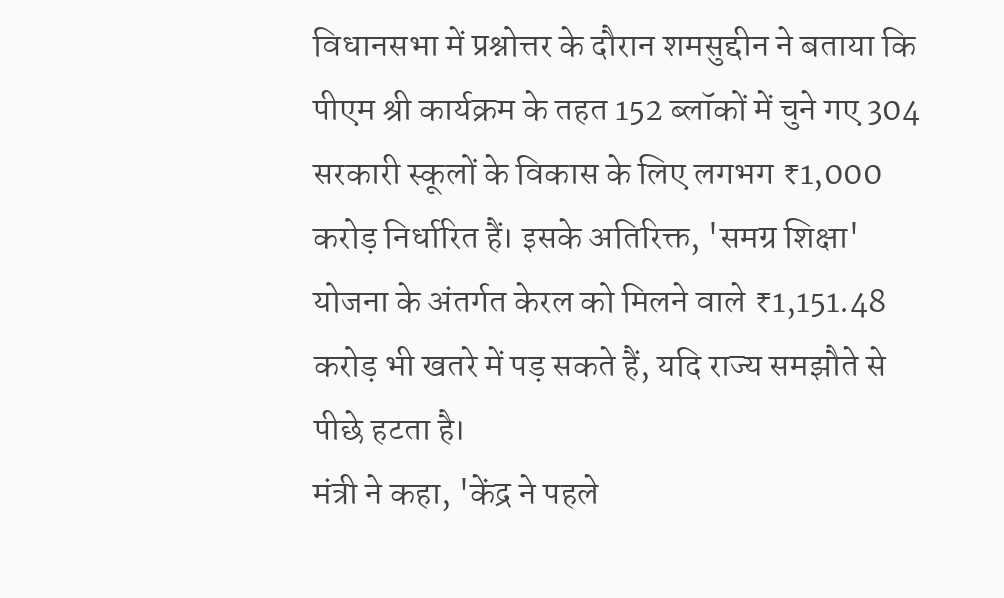विधानसभा में प्रश्नोत्तर के दौरान शमसुद्दीन ने बताया कि पीएम श्री कार्यक्रम के तहत 152 ब्लॉकों में चुने गए 304 सरकारी स्कूलों के विकास के लिए लगभग ₹1,000 करोड़ निर्धारित हैं। इसके अतिरिक्त, 'समग्र शिक्षा' योजना के अंतर्गत केरल को मिलने वाले ₹1,151.48 करोड़ भी खतरे में पड़ सकते हैं, यदि राज्य समझौते से पीछे हटता है।
मंत्री ने कहा, 'केंद्र ने पहले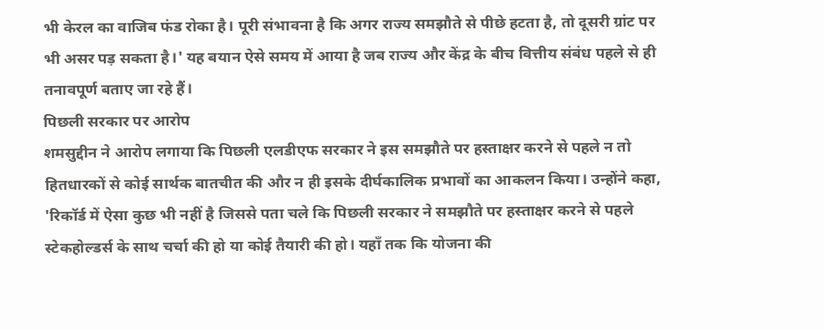भी केरल का वाजिब फंड रोका है। पूरी संभावना है कि अगर राज्य समझौते से पीछे हटता है, तो दूसरी ग्रांट पर भी असर पड़ सकता है।' यह बयान ऐसे समय में आया है जब राज्य और केंद्र के बीच वित्तीय संबंध पहले से ही तनावपूर्ण बताए जा रहे हैं।
पिछली सरकार पर आरोप
शमसुद्दीन ने आरोप लगाया कि पिछली एलडीएफ सरकार ने इस समझौते पर हस्ताक्षर करने से पहले न तो हितधारकों से कोई सार्थक बातचीत की और न ही इसके दीर्घकालिक प्रभावों का आकलन किया। उन्होंने कहा, 'रिकॉर्ड में ऐसा कुछ भी नहीं है जिससे पता चले कि पिछली सरकार ने समझौते पर हस्ताक्षर करने से पहले स्टेकहोल्डर्स के साथ चर्चा की हो या कोई तैयारी की हो। यहाँ तक कि योजना की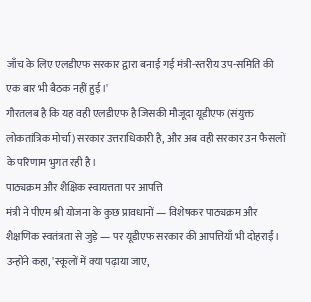जाँच के लिए एलडीएफ सरकार द्वारा बनाई गई मंत्री-स्तरीय उप-समिति की एक बार भी बैठक नहीं हुई।'
गौरतलब है कि यह वही एलडीएफ है जिसकी मौजूदा यूडीएफ (संयुक्त लोकतांत्रिक मोर्चा) सरकार उत्तराधिकारी है, और अब वही सरकार उन फैसलों के परिणाम भुगत रही है।
पाठ्यक्रम और शैक्षिक स्वायत्तता पर आपत्ति
मंत्री ने पीएम श्री योजना के कुछ प्रावधानों — विशेषकर पाठ्यक्रम और शैक्षणिक स्वतंत्रता से जुड़े — पर यूडीएफ सरकार की आपत्तियाँ भी दोहराईं। उन्होंने कहा, 'स्कूलों में क्या पढ़ाया जाए,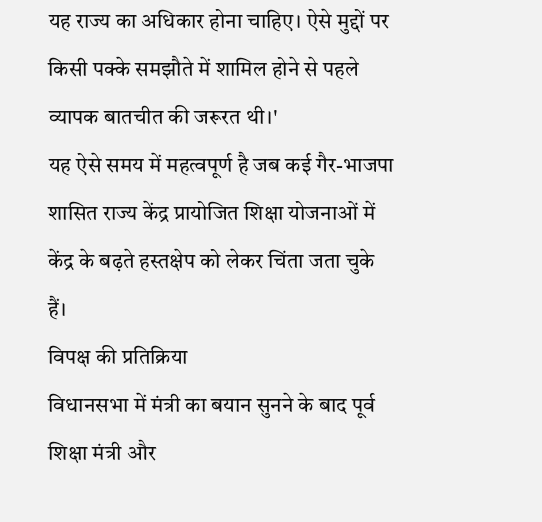यह राज्य का अधिकार होना चाहिए। ऐसे मुद्दों पर किसी पक्के समझौते में शामिल होने से पहले व्यापक बातचीत की जरूरत थी।'
यह ऐसे समय में महत्वपूर्ण है जब कई गैर-भाजपा शासित राज्य केंद्र प्रायोजित शिक्षा योजनाओं में केंद्र के बढ़ते हस्तक्षेप को लेकर चिंता जता चुके हैं।
विपक्ष की प्रतिक्रिया
विधानसभा में मंत्री का बयान सुनने के बाद पूर्व शिक्षा मंत्री और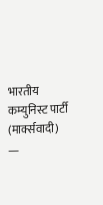भारतीय कम्युनिस्ट पार्टी (मार्क्सवादी) —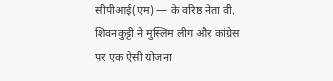सीपीआई(एम) — के वरिष्ठ नेता वी. शिवनकुट्टी ने मुस्लिम लीग और कांग्रेस पर एक ऐसी योजना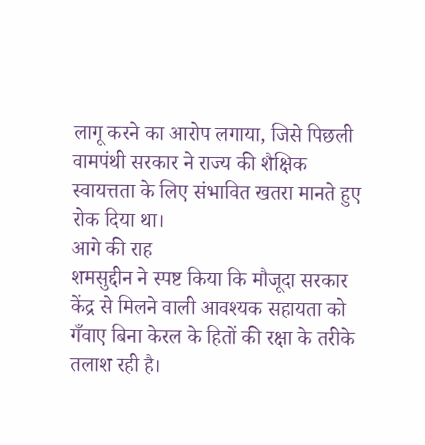लागू करने का आरोप लगाया, जिसे पिछली वामपंथी सरकार ने राज्य की शैक्षिक स्वायत्तता के लिए संभावित खतरा मानते हुए रोक दिया था।
आगे की राह
शमसुद्दीन ने स्पष्ट किया कि मौजूदा सरकार केंद्र से मिलने वाली आवश्यक सहायता को गँवाए बिना केरल के हितों की रक्षा के तरीके तलाश रही है।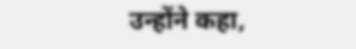उन्होंने कहा,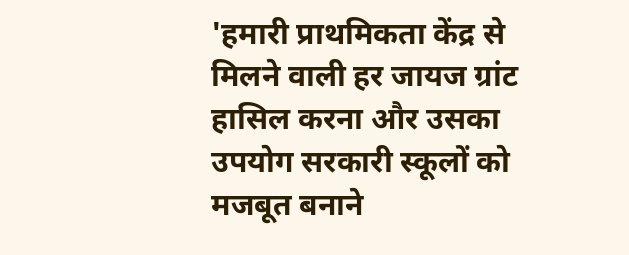'हमारी प्राथमिकता केंद्र से मिलने वाली हर जायज ग्रांट हासिल करना और उसका उपयोग सरकारी स्कूलों को मजबूत बनाने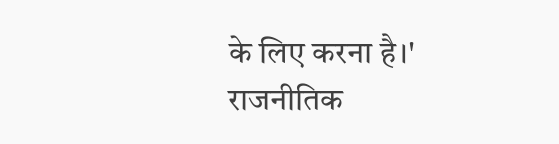के लिए करना है।' राजनीतिक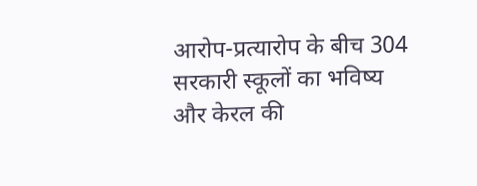आरोप-प्रत्यारोप के बीच 304 सरकारी स्कूलों का भविष्य और केरल की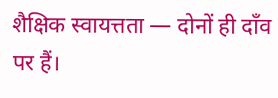शैक्षिक स्वायत्तता — दोनों ही दाँव पर हैं।